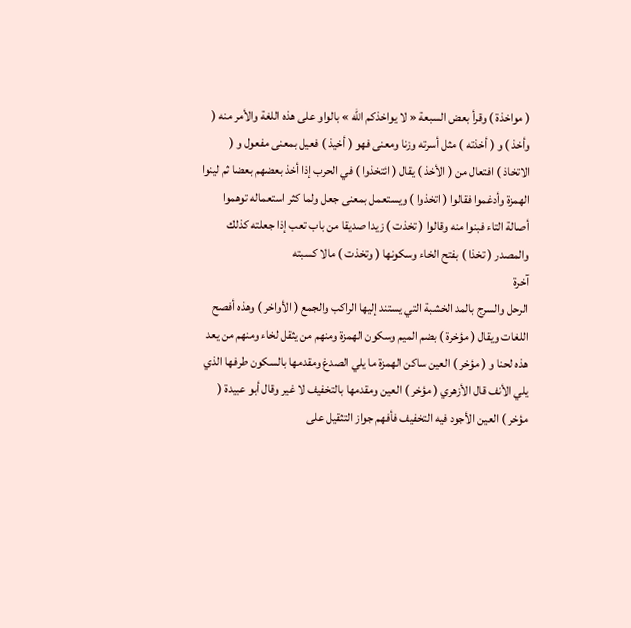( مواخذة ) وقرأ بعض السبعة « لا يواخذكم الله » بالواو على هذه اللغة والأمر منه ( وأخذ ) و ( أخذته ) مثل أسرته وزنا ومعنى فهو ( أخيذ ) فعيل بمعنى مفعول و ( الاتخاذ ) افتعال من ( الأخذ ) يقال ( ائتخذوا ) في الحرب إذا أخذ بعضهم بعضا ثم لينوا الهمزة وأدغموا فقالوا ( اتخذوا ) ويستعمل بمعنى جعل ولما كثر استعماله توهموا أصالة التاء فبنوا منه وقالوا ( تخذت ) زيدا صديقا من باب تعب إذا جعلته كذلك والمصدر ( تخذا ) بفتح الخاء وسكونها ( وتخذت ) مالا كسبته
آخرة
الرحل والسرج بالمد الخشبة التي يستند إليها الراكب والجمع ( الأواخر ) وهذه أفصح اللغات ويقال ( مؤخرة ) بضم الميم وسكون الهمزة ومنهم من يثقل لخاء ومنهم من يعد هذه لحنا و ( مؤخر ) العين ساكن الهمزة ما يلي الصدغ ومقدمها بالسكون طرفها الذي يلي الأنف قال الأزهري ( مؤخر ) العين ومقدمها بالتخفيف لا غير وقال أبو عبيدة ( مؤخر ) العين الأجود فيه التخفيف فأفهم جواز التثقيل على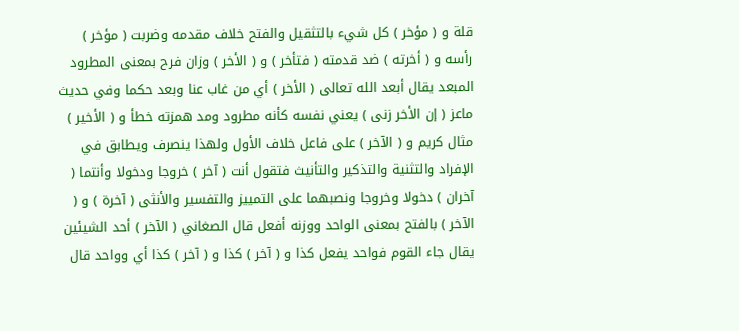قلة و ( مؤخر ) كل شيء بالتثقيل والفتح خلاف مقدمه وضربت ( مؤخر ) رأسه و ( أخرته ) ضد قدمته ( فتأخر ) و ( الأخر ) وزان فرح بمعنى المطرود المبعد يقال أبعد الله تعالى ( الأخر ) أي من غاب عنا وبعد حكما وفي حديث ماعز ( إن الأخر زنى ) يعني نفسه كأنه مطرود ومد همزته خطأ و ( الأخير ) مثال كريم و ( الآخر ) على فاعل خلاف الأول ولهذا ينصرف ويطابق في الإفراد والتثنية والتذكير والتأنيث فتقول أنت ( آخر ) خروجا ودخولا وأنتما ( آخران ) دخولا وخروجا ونصبهما على التمييز والتفسير والأنثى ( آخرة ) و ( الآخر ) بالفتح بمعنى الواحد ووزنه أفعل قال الصغاني ( الآخر ) أحد الشيئين يقال جاء القوم فواحد يفعل كذا و ( آخر ) كذا و ( آخر ) كذا أي وواحد قال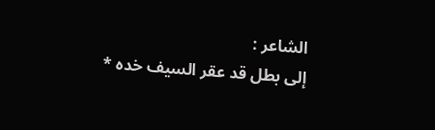الشاعر :
إلى بطل قد عقر السيف خده *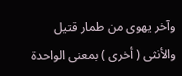وآخر يهوى من طمار قتيل
والأنثى ( أخرى ) بمعنى الواحدة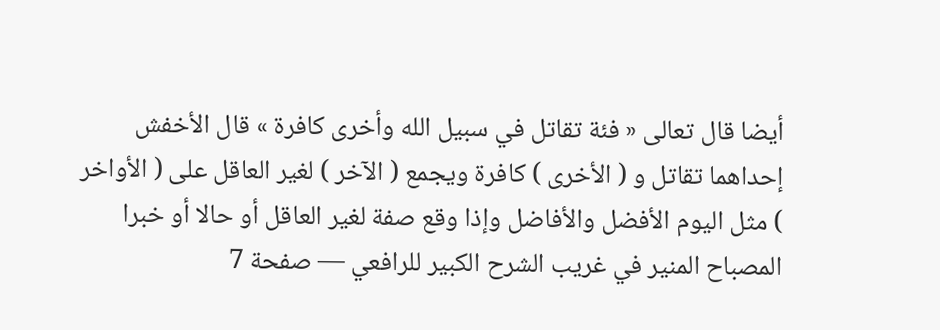أيضا قال تعالى « فئة تقاتل في سبيل الله وأخرى كافرة » قال الأخفش إحداهما تقاتل و ( الأخرى ) كافرة ويجمع ( الآخر ) لغير العاقل على ( الأواخر ) مثل اليوم الأفضل والأفاضل وإذا وقع صفة لغير العاقل أو حالا أو خبرا
المصباح المنير في غريب الشرح الكبير للرافعي — صفحة 7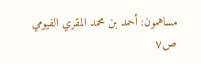مساهمون: أحمد بن محمد المقري الفيومي
ص٧